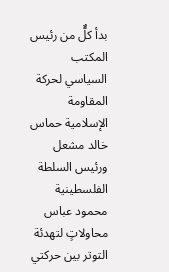بدأ كلٌّ من رئيس المكتب السياسي لحركة المقاومة الإسلامية حماس خالد مشعل ورئيس السلطة الفلسطينية محمود عباس محاولاتٍ لتهدئة التوتر بين حركتي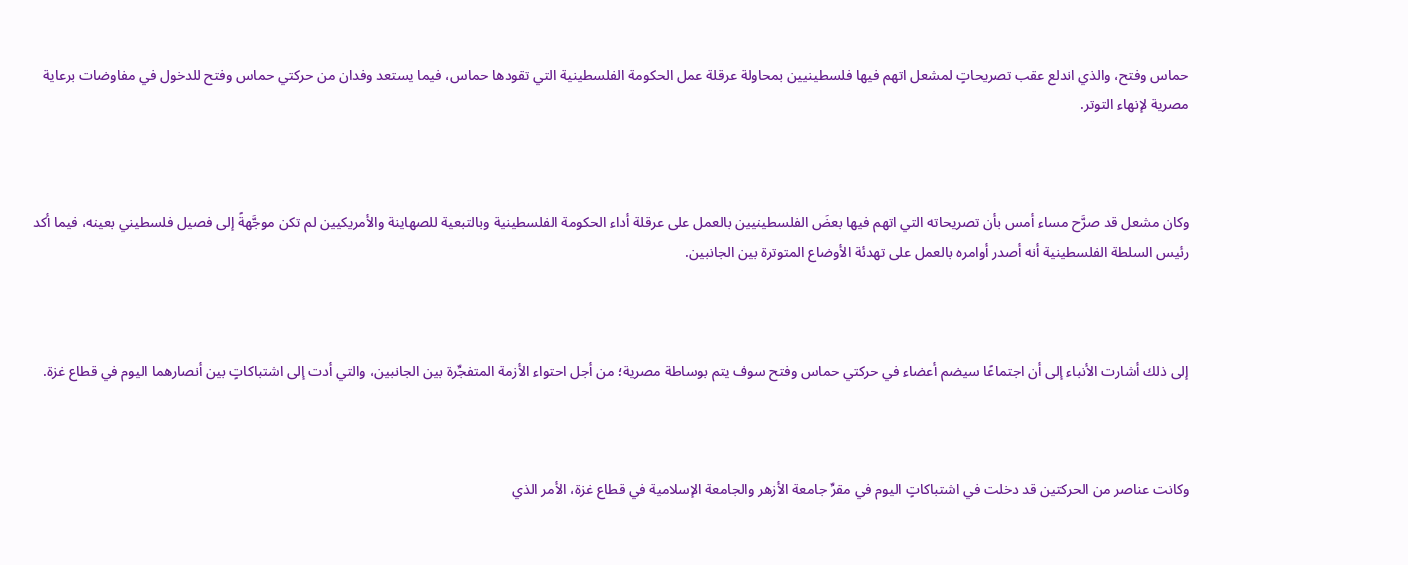حماس وفتح، والذي اندلع عقب تصريحاتٍ لمشعل اتهم فيها فلسطينيين بمحاولة عرقلة عمل الحكومة الفلسطينية التي تقودها حماس، فيما يستعد وفدان من حركتي حماس وفتح للدخول في مفاوضات برعاية مصرية لإنهاء التوتر.



وكان مشعل قد صرَّح مساء أمس بأن تصريحاته التي اتهم فيها بعضَ الفلسطينيين بالعمل على عرقلة أداء الحكومة الفلسطينية وبالتبعية للصهاينة والأمريكيين لم تكن موجَّهةً إلى فصيل فلسطيني بعينه، فيما أكد رئيس السلطة الفلسطينية أنه أصدر أوامره بالعمل على تهدئة الأوضاع المتوترة بين الجانبين.



إلى ذلك أشارت الأنباء إلى أن اجتماعًا سيضم أعضاء في حركتي حماس وفتح سوف يتم بوساطة مصرية؛ من أجل احتواء الأزمة المتفجِّرة بين الجانبين، والتي أدت إلى اشتباكاتٍ بين أنصارهما اليوم في قطاع غزة.



وكانت عناصر من الحركتين قد دخلت في اشتباكاتٍ اليوم في مقرِّ جامعة الأزهر والجامعة الإسلامية في قطاع غزة، الأمر الذي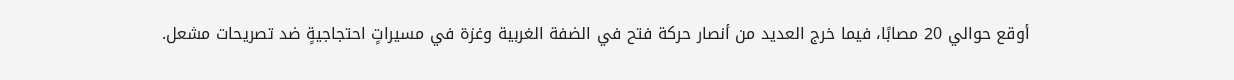أوقع حوالي 20 مصابًا، فيما خرج العديد من أنصار حركة فتح في الضفة الغربية وغزة في مسيراتٍ احتجاجيةٍ ضد تصريحات مشعل.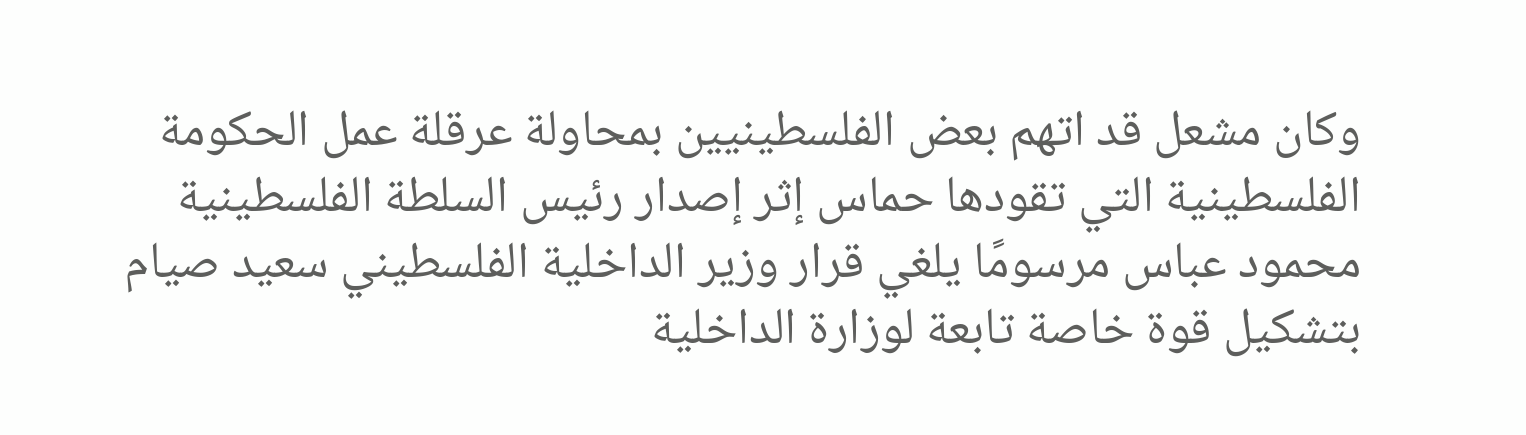وكان مشعل قد اتهم بعض الفلسطينيين بمحاولة عرقلة عمل الحكومة الفلسطينية التي تقودها حماس إثر إصدار رئيس السلطة الفلسطينية محمود عباس مرسومًا يلغي قرار وزير الداخلية الفلسطيني سعيد صيام بتشكيل قوة خاصة تابعة لوزارة الداخلية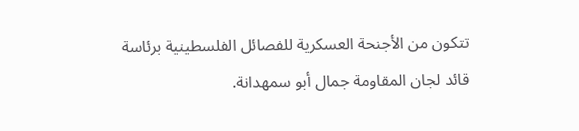تتكون من الأجنحة العسكرية للفصائل الفلسطينية برئاسة قائد لجان المقاومة جمال أبو سمهدانة.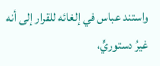واستند عباس في إلغائه للقرار إلى أنه غيرُ دستوريٍّ،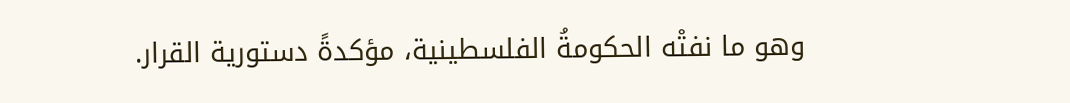وهو ما نفتْه الحكومةُ الفلسطينية، مؤكدةً دستورية القرار.